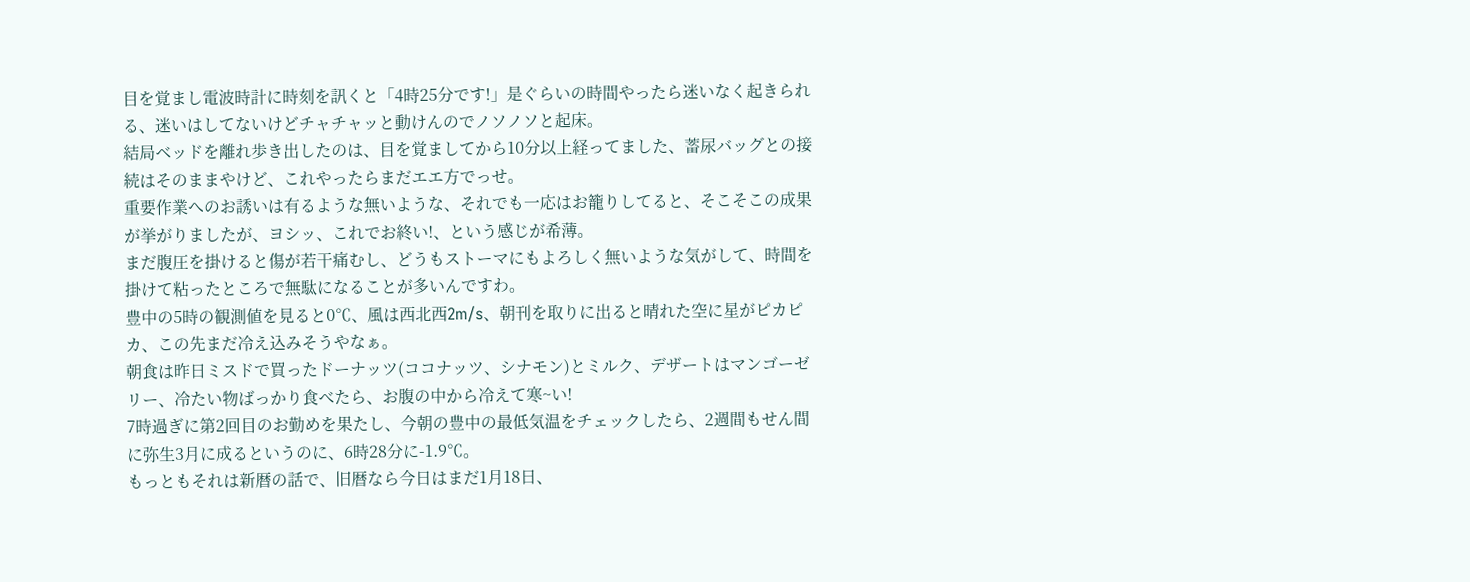目を覚まし電波時計に時刻を訊くと「4時25分です!」是ぐらいの時間やったら迷いなく起きられる、迷いはしてないけどチャチャッと動けんのでノソノソと起床。
結局ベッドを離れ歩き出したのは、目を覚ましてから10分以上経ってました、蓄尿バッグとの接続はそのままやけど、これやったらまだエエ方でっせ。
重要作業へのお誘いは有るような無いような、それでも一応はお籠りしてると、そこそこの成果が挙がりましたが、ヨシッ、これでお終い!、という感じが希薄。
まだ腹圧を掛けると傷が若干痛むし、どうもストーマにもよろしく無いような気がして、時間を掛けて粘ったところで無駄になることが多いんですわ。
豊中の5時の観測値を見ると0℃、風は西北西2m/s、朝刊を取りに出ると晴れた空に星がピカピカ、この先まだ冷え込みそうやなぁ。
朝食は昨日ミスドで買ったドーナッツ(ココナッツ、シナモン)とミルク、デザートはマンゴーゼリー、冷たい物ばっかり食べたら、お腹の中から冷えて寒~い!
7時過ぎに第2回目のお勤めを果たし、今朝の豊中の最低気温をチェックしたら、2週間もせん間に弥生3月に成るというのに、6時28分に-1.9℃。
もっともそれは新暦の話で、旧暦なら今日はまだ1月18日、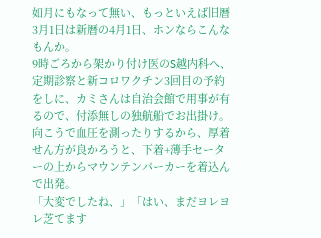如月にもなって無い、もっといえば旧暦3月1日は新暦の4月1日、ホンならこんなもんか。
9時ごろから架かり付け医のS越内科へ、定期診察と新コロワクチン3回目の予約をしに、カミさんは自治会館で用事が有るので、付添無しの独航船でお出掛け。
向こうで血圧を測ったりするから、厚着せん方が良かろうと、下着+薄手セーターの上からマウンテンパーカーを着込んで出発。
「大変でしたね、」「はい、まだヨレヨレ芝てます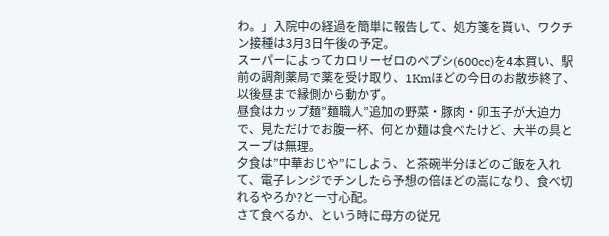わ。」入院中の経過を簡単に報告して、処方箋を貰い、ワクチン接種は3月3日午後の予定。
スーパーによってカロリーゼロのペプシ(600cc)を4本買い、駅前の調剤薬局で薬を受け取り、1Kmほどの今日のお散歩終了、以後昼まで縁側から動かず。
昼食はカップ麺”麺職人”追加の野菜・豚肉・卯玉子が大迫力で、見ただけでお腹一杯、何とか麺は食べたけど、大半の具とスープは無理。
夕食は”中華おじや”にしよう、と茶碗半分ほどのご飯を入れて、電子レンジでチンしたら予想の倍ほどの嵩になり、食べ切れるやろか?と一寸心配。
さて食べるか、という時に母方の従兄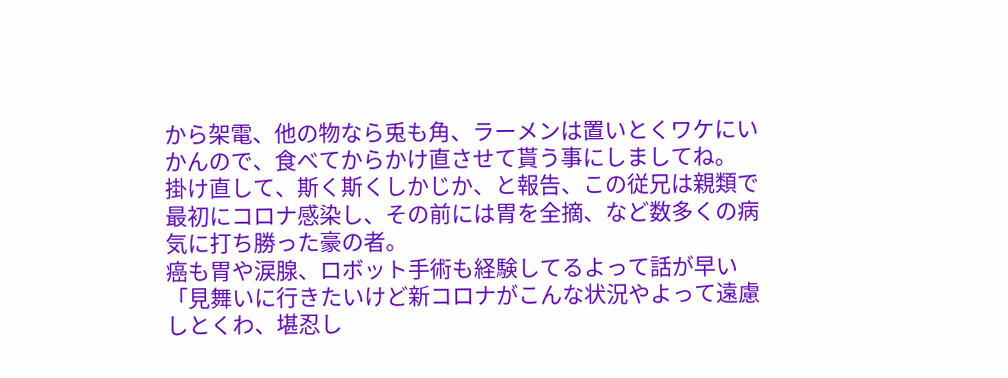から架電、他の物なら兎も角、ラーメンは置いとくワケにいかんので、食べてからかけ直させて貰う事にしましてね。
掛け直して、斯く斯くしかじか、と報告、この従兄は親類で最初にコロナ感染し、その前には胃を全摘、など数多くの病気に打ち勝った豪の者。
癌も胃や涙腺、ロボット手術も経験してるよって話が早い「見舞いに行きたいけど新コロナがこんな状況やよって遠慮しとくわ、堪忍し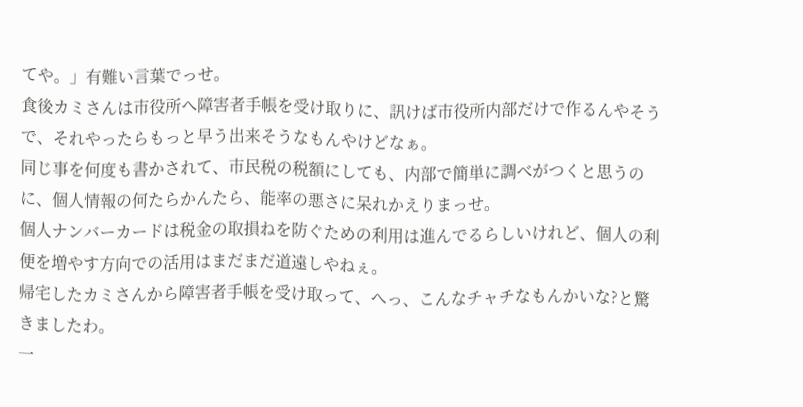てや。」有難い言葉でっせ。
食後カミさんは市役所へ障害者手帳を受け取りに、訊けば市役所内部だけで作るんやそうで、それやったらもっと早う出来そうなもんやけどなぁ。
同じ事を何度も書かされて、市民税の税額にしても、内部で簡単に調べがつくと思うのに、個人情報の何たらかんたら、能率の悪さに呆れかえりまっせ。
個人ナンバーカードは税金の取損ねを防ぐための利用は進んでるらしいけれど、個人の利便を増やす方向での活用はまだまだ道遠しやねぇ。
帰宅したカミさんから障害者手帳を受け取って、へっ、こんなチャチなもんかいな?と驚きましたわ。
一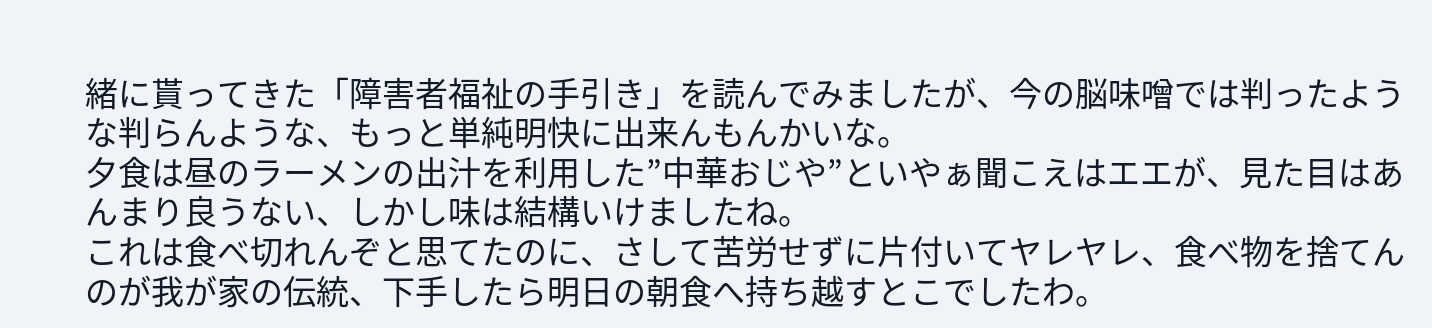緒に貰ってきた「障害者福祉の手引き」を読んでみましたが、今の脳味噌では判ったような判らんような、もっと単純明快に出来んもんかいな。
夕食は昼のラーメンの出汁を利用した”中華おじや”といやぁ聞こえはエエが、見た目はあんまり良うない、しかし味は結構いけましたね。
これは食べ切れんぞと思てたのに、さして苦労せずに片付いてヤレヤレ、食べ物を捨てんのが我が家の伝統、下手したら明日の朝食へ持ち越すとこでしたわ。